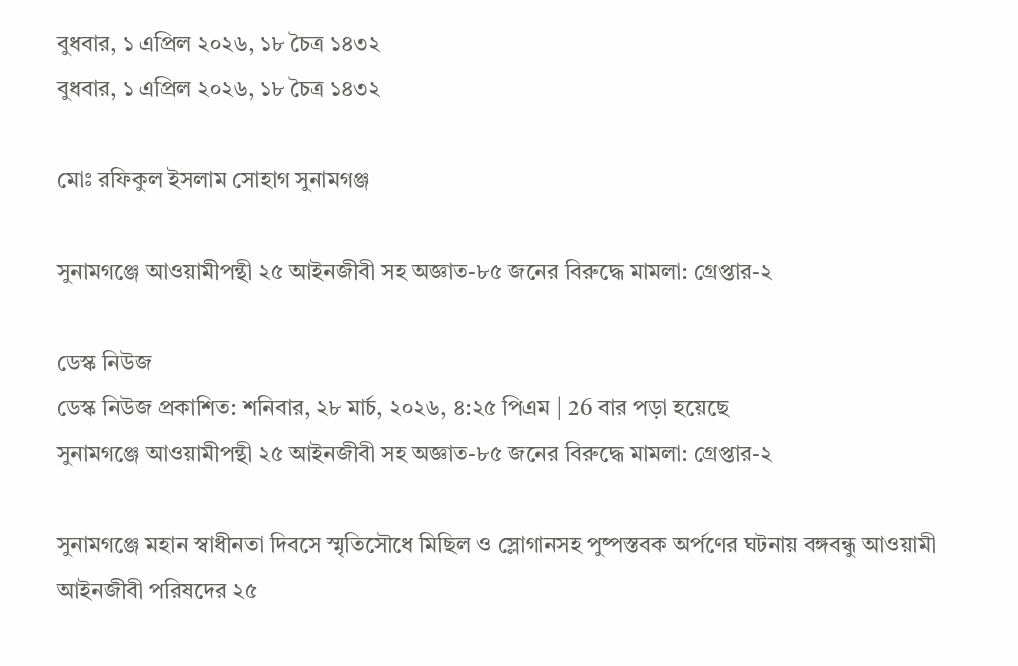বুধবার, ১ এপ্রিল ২০২৬, ১৮ চৈত্র ১৪৩২
বুধবার, ১ এপ্রিল ২০২৬, ১৮ চৈত্র ১৪৩২

মোঃ রফিকুল ইসলাম সোহাগ সুনামগঞ্জ

সুনামগঞ্জে আওয়ামীপন্থী ২৫ আইনজীবী সহ অজ্ঞাত-৮৫ জনের বিরুদ্ধে মামলা: গ্রেপ্তার-২

ডেস্ক নিউজ
ডেস্ক নিউজ প্রকাশিত: শনিবার, ২৮ মার্চ, ২০২৬, ৪:২৫ পিএম | 26 বার পড়া হয়েছে
সুনামগঞ্জে আওয়ামীপন্থী ২৫ আইনজীবী সহ অজ্ঞাত-৮৫ জনের বিরুদ্ধে মামলা: গ্রেপ্তার-২

সুনামগঞ্জে মহান স্বাধীনতা দিবসে স্মৃতিসৌধে মিছিল ও স্লোগানসহ পুষ্পস্তবক অর্পণের ঘটনায় বঙ্গবন্ধু আওয়ামী আইনজীবী পরিষদের ২৫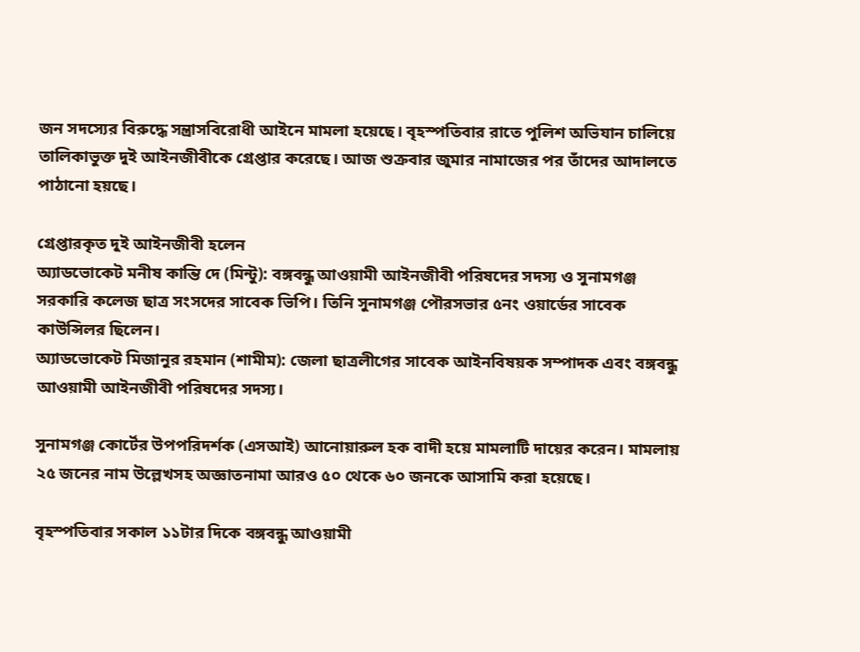জন সদস্যের বিরুদ্ধে সন্ত্রাসবিরোধী আইনে মামলা হয়েছে। বৃহস্পতিবার রাতে পুলিশ অভিযান চালিয়ে তালিকাভুক্ত দুই আইনজীবীকে গ্রেপ্তার করেছে। আজ শুক্রবার জুমার নামাজের পর তাঁদের আদালতে পাঠানো হয়ছে।

গ্রেপ্তারকৃত দুই আইনজীবী হলেন
অ্যাডভোকেট মনীষ কান্তি দে (মিন্টু): বঙ্গবন্ধু আওয়ামী আইনজীবী পরিষদের সদস্য ও সুনামগঞ্জ সরকারি কলেজ ছাত্র সংসদের সাবেক ভিপি। তিনি সুনামগঞ্জ পৌরসভার ৫নং ওয়ার্ডের সাবেক কাউন্সিলর ছিলেন।
অ্যাডভোকেট মিজানুর রহমান (শামীম): জেলা ছাত্রলীগের সাবেক আইনবিষয়ক সম্পাদক এবং বঙ্গবন্ধু আওয়ামী আইনজীবী পরিষদের সদস্য।

সুনামগঞ্জ কোর্টের উপপরিদর্শক (এসআই) আনোয়ারুল হক বাদী হয়ে মামলাটি দায়ের করেন। মামলায় ২৫ জনের নাম উল্লেখসহ অজ্ঞাতনামা আরও ৫০ থেকে ৬০ জনকে আসামি করা হয়েছে।

বৃহস্পতিবার সকাল ১১টার দিকে বঙ্গবন্ধু আওয়ামী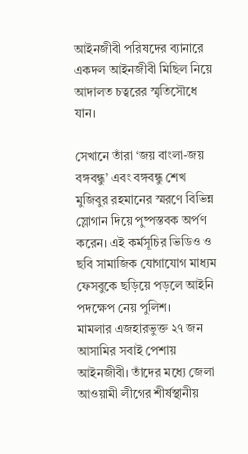আইনজীবী পরিষদের ব্যানারে একদল আইনজীবী মিছিল নিয়ে আদালত চত্বরের স্মৃতিসৌধে যান।

সেখানে তাঁরা ‘জয় বাংলা-জয় বঙ্গবন্ধু’ এবং বঙ্গবন্ধু শেখ মুজিবুর রহমানের স্মরণে বিভিন্ন স্লোগান দিয়ে পুষ্পস্তবক অর্পণ করেন। এই কর্মসূচির ভিডিও ও ছবি সামাজিক যোগাযোগ মাধ্যম ফেসবুকে ছড়িয়ে পড়লে আইনি পদক্ষেপ নেয় পুলিশ।
মামলার এজহারভুক্ত ২৭ জন আসামির সবাই পেশায় আইনজীবী। তাঁদের মধ্যে জেলা আওয়ামী লীগের শীর্ষস্থানীয়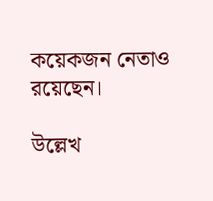কয়েকজন নেতাও রয়েছেন।

উল্লেখ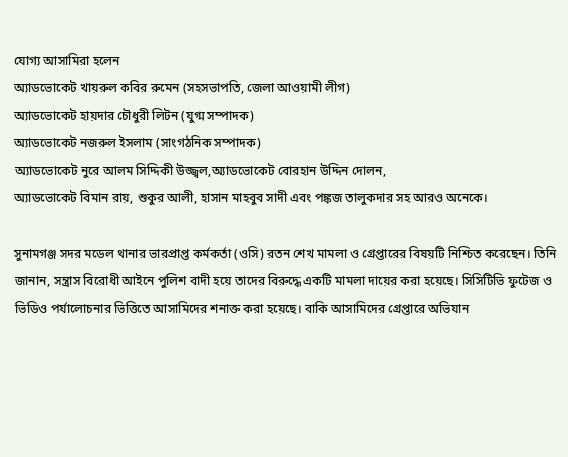যোগ্য আসামিরা হলেন
অ্যাডভোকেট খায়রুল কবির রুমেন (সহসভাপতি, জেলা আওয়ামী লীগ)
অ্যাডভোকেট হায়দার চৌধুরী লিটন (যুগ্ম সম্পাদক)
অ্যাডভোকেট নজরুল ইসলাম (সাংগঠনিক সম্পাদক)
অ্যাডভোকেট নুরে আলম সিদ্দিকী উজ্জ্বল,অ্যাডভোকেট বোরহান উদ্দিন দোলন,
অ্যাডভোকেট বিমান রায়, শুকুর আলী, হাসান মাহবুব সাদী এবং পঙ্কজ তালুকদার সহ আরও অনেকে।

সুনামগঞ্জ সদর মডেল থানার ভারপ্রাপ্ত কর্মকর্তা (ওসি) রতন শেখ মামলা ও গ্রেপ্তারের বিষয়টি নিশ্চিত করেছেন। তিনি জানান, সন্ত্রাস বিরোধী আইনে পুলিশ বাদী হয়ে তাদের বিরুদ্ধে একটি মামলা দায়ের করা হয়েছে। সিসিটিভি ফুটেজ ও ভিডিও পর্যালোচনার ভিত্তিতে আসামিদের শনাক্ত করা হয়েছে। বাকি আসামিদের গ্রেপ্তারে অভিযান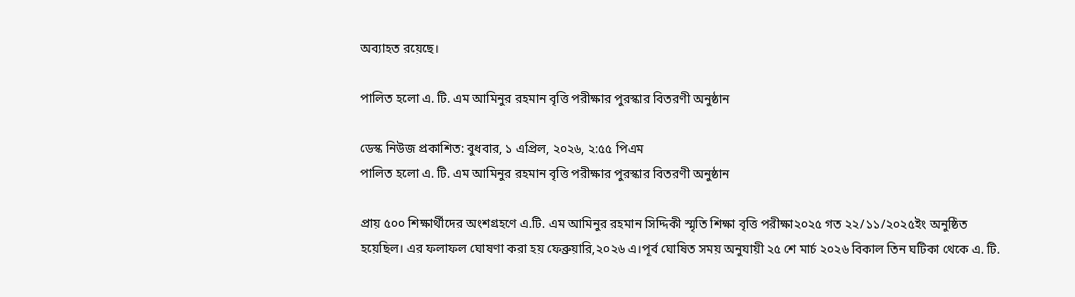অব্যাহত রয়েছে।

পালিত হলো এ. টি. এম আমিনুর রহমান বৃত্তি পরীক্ষার পুরস্কার বিতরণী অনুষ্ঠান

ডেস্ক নিউজ প্রকাশিত: বুধবার, ১ এপ্রিল, ২০২৬, ২:৫৫ পিএম
পালিত হলো এ. টি. এম আমিনুর রহমান বৃত্তি পরীক্ষার পুরস্কার বিতরণী অনুষ্ঠান

প্রায় ৫০০ শিক্ষার্থীদের অংশগ্রহণে এ.টি. এম আমিনুর রহমান সিদ্দিকী স্মৃতি শিক্ষা বৃত্তি পরীক্ষা২০২৫ গত ২২/১১/২০২৫ইং অনুষ্ঠিত হয়েছিল। এর ফলাফল ঘোষণা করা হয় ফেব্রুয়ারি,২০২৬ এ।পূর্ব ঘোষিত সময় অনুযায়ী ২৫ শে মার্চ ২০২৬ বিকাল তিন ঘটিকা থেকে এ. টি.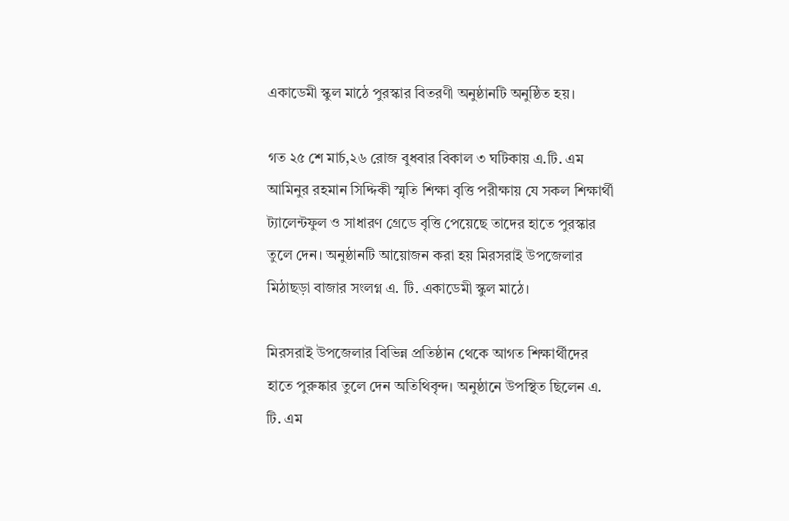একাডেমী স্কুল মাঠে পুরস্কার বিতরণী অনুষ্ঠানটি অনুষ্ঠিত হয়।

গত ২৫ শে মার্চ,২৬ রোজ বুধবার বিকাল ৩ ঘটিকায় এ.টি. এম আমিনুর রহমান সিদ্দিকী স্মৃতি শিক্ষা বৃত্তি পরীক্ষায় যে সকল শিক্ষার্থী ট্যালেন্টফুল ও সাধারণ গ্রেডে বৃত্তি পেয়েছে তাদের হাতে পুরস্কার তুলে দেন। অনুষ্ঠানটি আয়োজন করা হয় মিরসরাই উপজেলার মিঠাছড়া বাজার সংলগ্ন এ. টি. একাডেমী স্কুল মাঠে।

মিরসরাই উপজেলার বিভিন্ন প্রতিষ্ঠান থেকে আগত শিক্ষার্থীদের হাতে পুরুষ্কার তুলে দেন অতিথিবৃন্দ। অনুষ্ঠানে উপস্থিত ছিলেন এ. টি. এম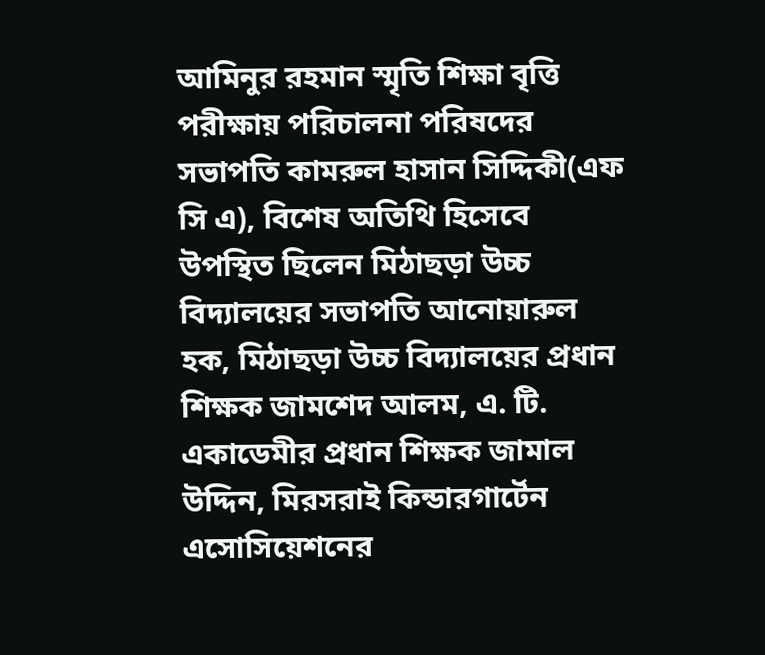আমিনুর রহমান স্মৃতি শিক্ষা বৃত্তি পরীক্ষায় পরিচালনা পরিষদের সভাপতি কামরুল হাসান সিদ্দিকী(এফ সি এ), বিশেষ অতিথি হিসেবে উপস্থিত ছিলেন মিঠাছড়া উচ্চ বিদ্যালয়ের সভাপতি আনোয়ারুল হক, মিঠাছড়া উচ্চ বিদ্যালয়ের প্রধান শিক্ষক জামশেদ আলম, এ. টি. একাডেমীর প্রধান শিক্ষক জামাল উদ্দিন, মিরসরাই কিন্ডারগার্টেন এসোসিয়েশনের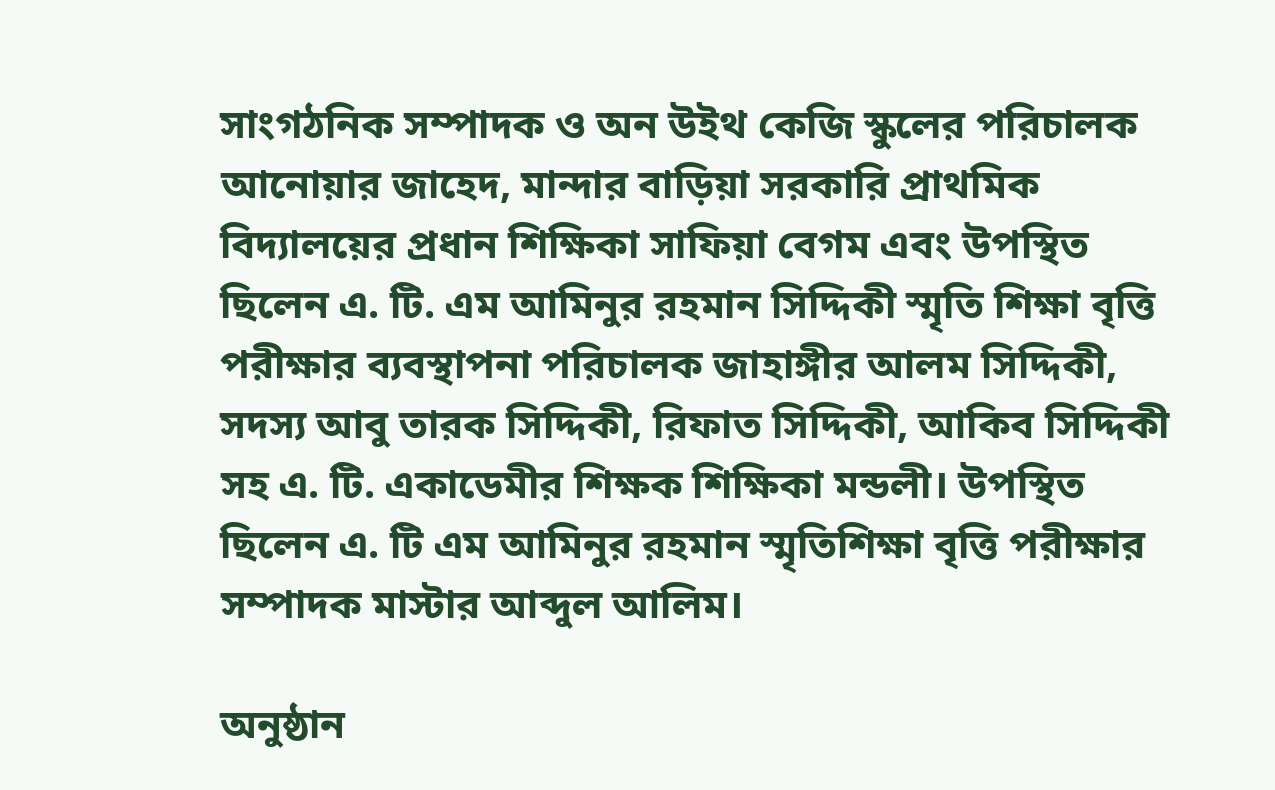সাংগঠনিক সম্পাদক ও অন উইথ কেজি স্কুলের পরিচালক আনোয়ার জাহেদ, মান্দার বাড়িয়া সরকারি প্রাথমিক বিদ্যালয়ের প্রধান শিক্ষিকা সাফিয়া বেগম এবং উপস্থিত ছিলেন এ. টি. এম আমিনুর রহমান সিদ্দিকী স্মৃতি শিক্ষা বৃত্তি পরীক্ষার ব্যবস্থাপনা পরিচালক জাহাঙ্গীর আলম সিদ্দিকী, সদস্য আবু তারক সিদ্দিকী, রিফাত সিদ্দিকী, আকিব সিদ্দিকী সহ এ. টি. একাডেমীর শিক্ষক শিক্ষিকা মন্ডলী। উপস্থিত ছিলেন এ. টি এম আমিনুর রহমান স্মৃতিশিক্ষা বৃত্তি পরীক্ষার সম্পাদক মাস্টার আব্দুল আলিম।

অনুষ্ঠান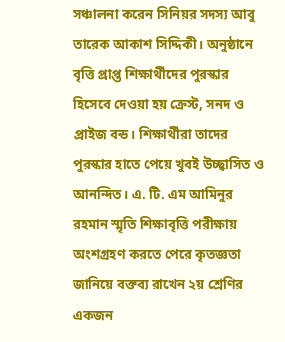সঞ্চালনা করেন সিনিয়র সদস্য আবু তারেক আকাশ সিদ্দিকী। অনুষ্ঠানে বৃত্তি প্রাপ্ত শিক্ষার্থীদের পুরস্কার হিসেবে দেওয়া হয় ক্রেস্ট, সনদ ও প্রাইজ বন্ড। শিক্ষার্থীরা তাদের পুরস্কার হাতে পেয়ে খুবই উচ্ছ্বাসিত ও আনন্দিত। এ. টি. এম আমিনুর রহমান স্মৃতি শিক্ষাবৃত্তি পরীক্ষায় অংশগ্রহণ করতে পেরে কৃতজ্ঞতা জানিয়ে বক্তব্য রাখেন ২য় শ্রেণির একজন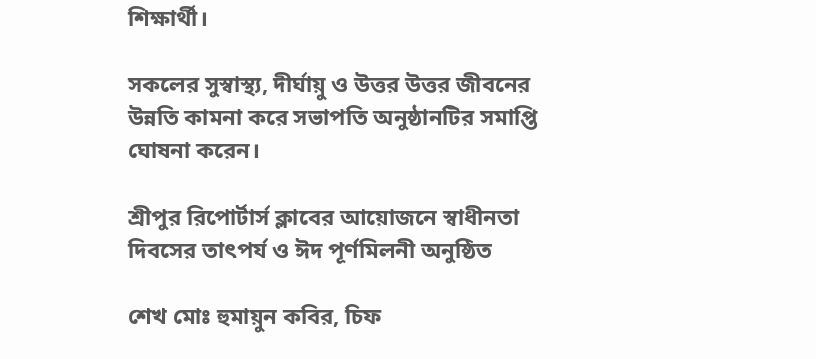শিক্ষার্থী।

সকলের সুস্বাস্থ্য, দীর্ঘায়ু ও উত্তর উত্তর জীবনের উন্নতি কামনা করে সভাপতি অনুষ্ঠানটির সমাপ্তি ঘোষনা করেন।

শ্রীপুর রিপোর্টার্স ক্লাবের আয়োজনে স্বাধীনতা দিবসের তাৎপর্য ও ঈদ পূর্ণমিলনী অনুষ্ঠিত

শেখ মোঃ হুমায়ুন কবির, চিফ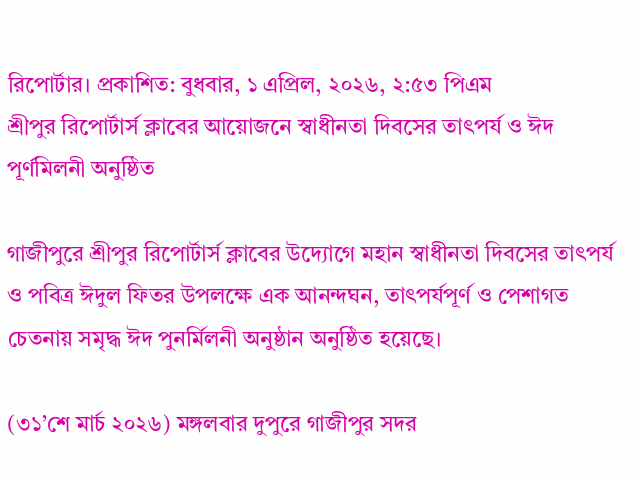রিপোর্টার। প্রকাশিত: বুধবার, ১ এপ্রিল, ২০২৬, ২:৫৩ পিএম
শ্রীপুর রিপোর্টার্স ক্লাবের আয়োজনে স্বাধীনতা দিবসের তাৎপর্য ও ঈদ পূর্ণমিলনী অনুষ্ঠিত

গাজীপুরে শ্রীপুর রিপোর্টার্স ক্লাবের উদ্যোগে মহান স্বাধীনতা দিবসের তাৎপর্য ও পবিত্র ঈদুল ফিতর উপলক্ষে এক আনন্দঘন, তাৎপর্যপূর্ণ ও পেশাগত চেতনায় সমৃদ্ধ ঈদ পুনর্মিলনী অনুষ্ঠান অনুষ্ঠিত হয়েছে।

(৩১’শে মার্চ ২০২৬) মঙ্গলবার দুপুরে গাজীপুর সদর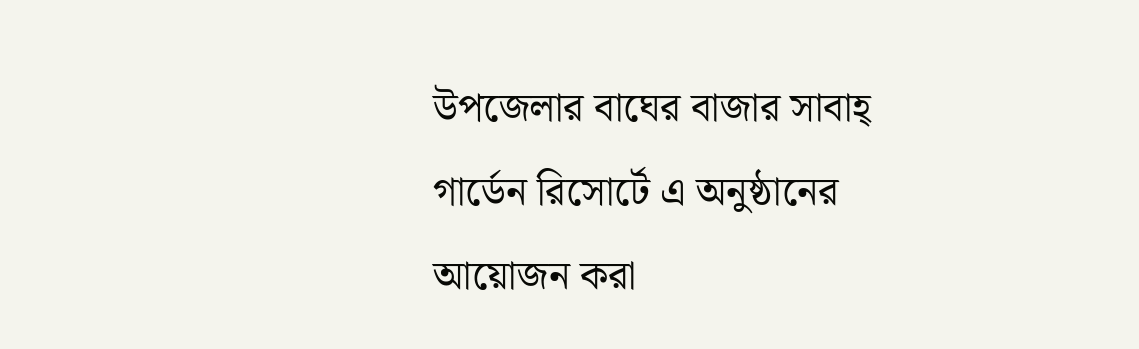উপজেলার বাঘের বাজার সাবাহ্ গার্ডেন রিসোর্টে এ অনুষ্ঠানের আয়োজন করা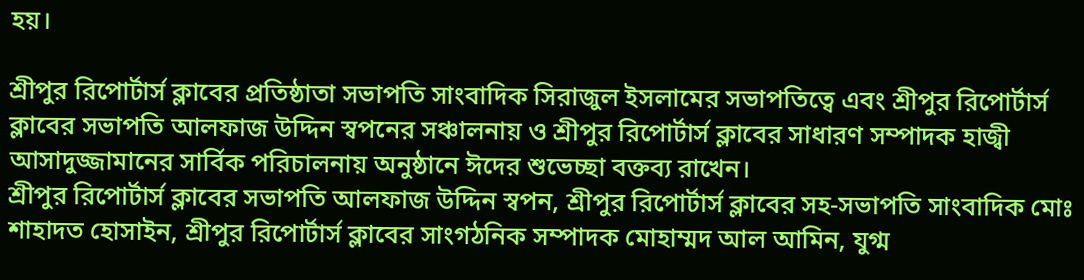হয়।

শ্রীপুর রিপোর্টার্স ক্লাবের প্রতিষ্ঠাতা সভাপতি সাংবাদিক সিরাজুল ইসলামের সভাপতিত্বে এবং শ্রীপুর রিপোর্টার্স ক্লাবের সভাপতি আলফাজ উদ্দিন স্বপনের সঞ্চালনায় ও শ্রীপুর রিপোর্টার্স ক্লাবের সাধারণ সম্পাদক হাজ্বী আসাদুজ্জামানের সার্বিক পরিচালনায় অনুষ্ঠানে ঈদের শুভেচ্ছা বক্তব্য রাখেন।
শ্রীপুর রিপোর্টার্স ক্লাবের সভাপতি আলফাজ উদ্দিন স্বপন, শ্রীপুর রিপোর্টার্স ক্লাবের সহ-সভাপতি সাংবাদিক মোঃ শাহাদত হোসাইন, শ্রীপুর রিপোর্টার্স ক্লাবের সাংগঠনিক সম্পাদক মোহাম্মদ আল আমিন, যুগ্ম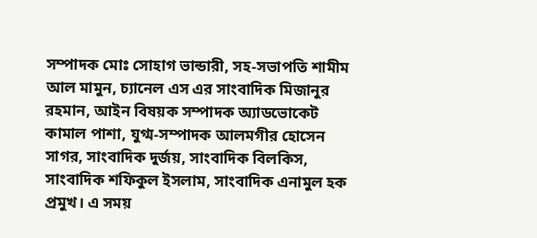সম্পাদক মোঃ সোহাগ ভান্ডারী, সহ-সভাপতি শামীম আল মামুন, চ্যানেল এস এর সাংবাদিক মিজানুর রহমান, আইন বিষয়ক সম্পাদক অ্যাডভোকেট কামাল পাশা, যুগ্ম-সম্পাদক আলমগীর হোসেন সাগর, সাংবাদিক দুর্জয়, সাংবাদিক বিলকিস, সাংবাদিক শফিকুল ইসলাম, সাংবাদিক এনামুল হক প্রমুখ। এ সময়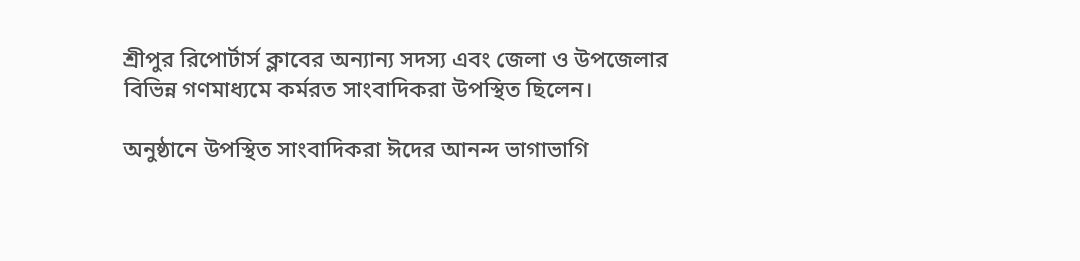শ্রীপুর রিপোর্টার্স ক্লাবের অন্যান্য সদস্য এবং জেলা ও উপজেলার বিভিন্ন গণমাধ্যমে কর্মরত সাংবাদিকরা উপস্থিত ছিলেন।

অনুষ্ঠানে উপস্থিত সাংবাদিকরা ঈদের আনন্দ ভাগাভাগি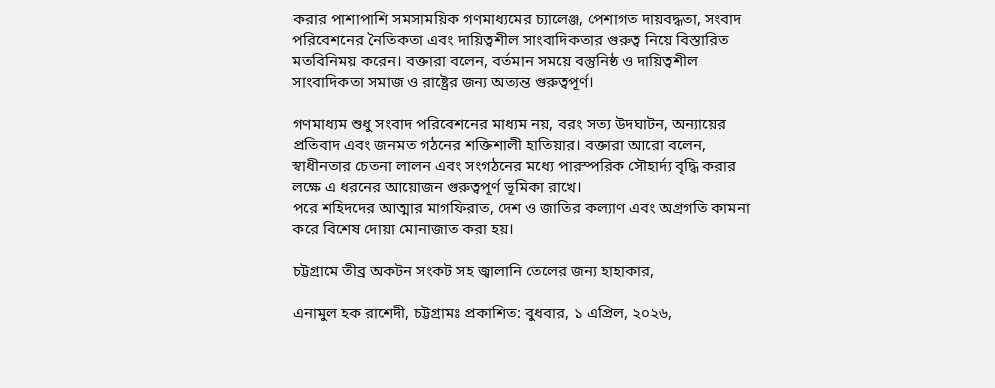করার পাশাপাশি সমসাময়িক গণমাধ্যমের চ্যালেঞ্জ, পেশাগত দায়বদ্ধতা, সংবাদ পরিবেশনের নৈতিকতা এবং দায়িত্বশীল সাংবাদিকতার গুরুত্ব নিয়ে বিস্তারিত মতবিনিময় করেন। বক্তারা বলেন, বর্তমান সময়ে বস্তুনিষ্ঠ ও দায়িত্বশীল সাংবাদিকতা সমাজ ও রাষ্ট্রের জন্য অত্যন্ত গুরুত্বপূর্ণ।

গণমাধ্যম শুধু সংবাদ পরিবেশনের মাধ্যম নয়, বরং সত্য উদঘাটন, অন্যায়ের প্রতিবাদ এবং জনমত গঠনের শক্তিশালী হাতিয়ার। বক্তারা আরো বলেন, স্বাধীনতার চেতনা লালন এবং সংগঠনের মধ্যে পারস্পরিক সৌহার্দ্য বৃদ্ধি করার লক্ষে এ ধরনের আয়োজন গুরুত্বপূর্ণ ভূমিকা রাখে।
পরে শহিদদের আত্মার মাগফিরাত, দেশ ও জাতির কল্যাণ এবং অগ্রগতি কামনা করে বিশেষ দোয়া মোনাজাত করা হয়।

চট্টগ্রামে তীব্র অকটন সংকট সহ জ্বালানি তেলের জন্য হাহাকার,

এনামুল হক রাশেদী, চট্টগ্রামঃ প্রকাশিত: বুধবার, ১ এপ্রিল, ২০২৬,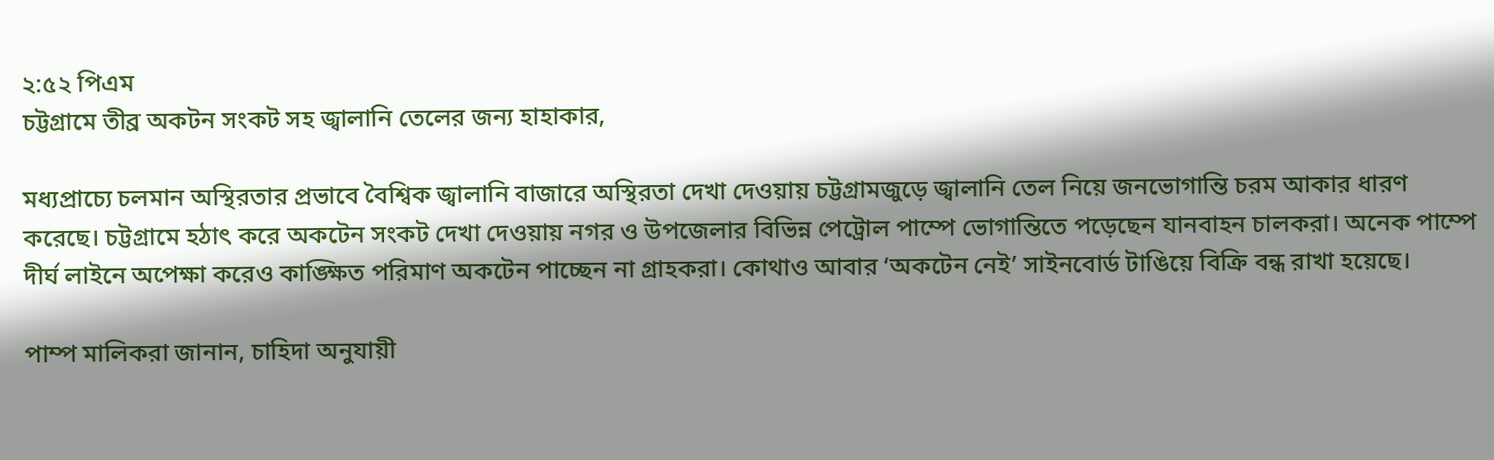২:৫২ পিএম
চট্টগ্রামে তীব্র অকটন সংকট সহ জ্বালানি তেলের জন্য হাহাকার,

মধ্যপ্রাচ্যে চলমান অস্থিরতার প্রভাবে বৈশ্বিক জ্বালানি বাজারে অস্থিরতা দেখা দেওয়ায় চট্টগ্রামজুড়ে জ্বালানি তেল নিয়ে জনভোগান্তি চরম আকার ধারণ করেছে। চট্টগ্রামে হঠাৎ করে অকটেন সংকট দেখা দেওয়ায় নগর ও উপজেলার বিভিন্ন পেট্রোল পাম্পে ভোগান্তিতে পড়েছেন যানবাহন চালকরা। অনেক পাম্পে দীর্ঘ লাইনে অপেক্ষা করেও কাঙ্ক্ষিত পরিমাণ অকটেন পাচ্ছেন না গ্রাহকরা। কোথাও আবার ‘অকটেন নেই’ সাইনবোর্ড টাঙিয়ে বিক্রি বন্ধ রাখা হয়েছে।

পাম্প মালিকরা জানান, চাহিদা অনুযায়ী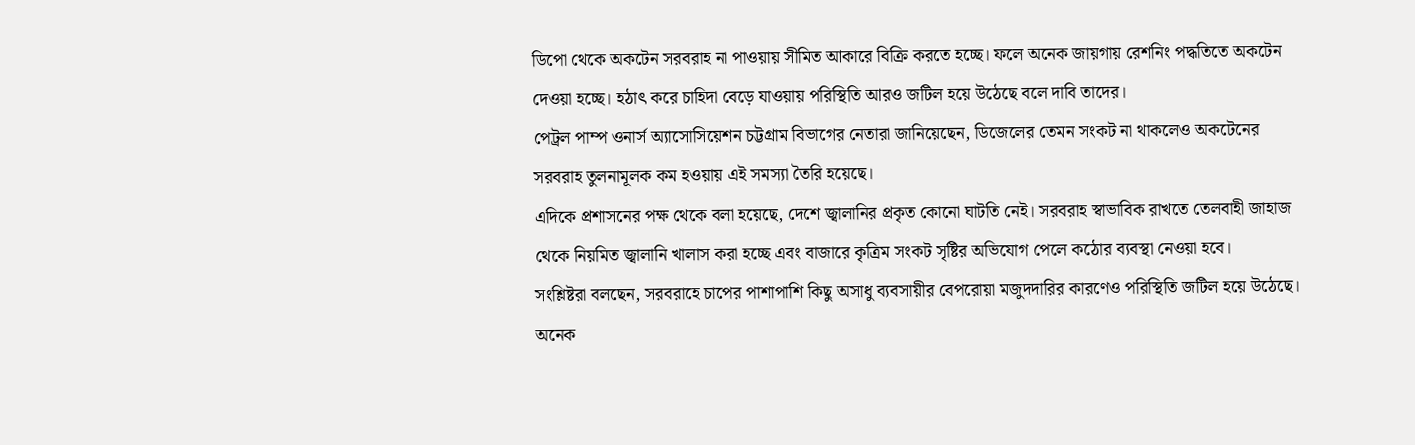ডিপো থেকে অকটেন সরবরাহ না পাওয়ায় সীমিত আকারে বিক্রি করতে হচ্ছে। ফলে অনেক জায়গায় রেশনিং পদ্ধতিতে অকটেন দেওয়া হচ্ছে। হঠাৎ করে চাহিদা বেড়ে যাওয়ায় পরিস্থিতি আরও জটিল হয়ে উঠেছে বলে দাবি তাদের।
পেট্রল পাম্প ওনার্স অ্যাসোসিয়েশন চট্টগ্রাম বিভাগের নেতারা জানিয়েছেন, ডিজেলের তেমন সংকট না থাকলেও অকটেনের সরবরাহ তুলনামূলক কম হওয়ায় এই সমস্যা তৈরি হয়েছে।
এদিকে প্রশাসনের পক্ষ থেকে বলা হয়েছে, দেশে জ্বালানির প্রকৃত কোনো ঘাটতি নেই। সরবরাহ স্বাভাবিক রাখতে তেলবাহী জাহাজ থেকে নিয়মিত জ্বালানি খালাস করা হচ্ছে এবং বাজারে কৃত্রিম সংকট সৃষ্টির অভিযোগ পেলে কঠোর ব্যবস্থা নেওয়া হবে।
সংশ্লিষ্টরা বলছেন, সরবরাহে চাপের পাশাপাশি কিছু অসাধু ব্যবসায়ীর বেপরোয়া মজুদদারির কারণেও পরিস্থিতি জটিল হয়ে উঠেছে। অনেক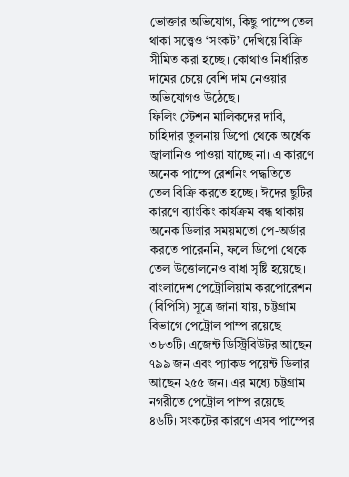ভোক্তার অভিযোগ, কিছু পাম্পে তেল থাকা সত্ত্বেও ‘সংকট’ দেখিয়ে বিক্রি সীমিত করা হচ্ছে। কোথাও নির্ধারিত দামের চেয়ে বেশি দাম নেওয়ার অভিযোগও উঠেছে।
ফিলিং স্টেশন মালিকদের দাবি, চাহিদার তুলনায় ডিপো থেকে অর্ধেক জ্বালানিও পাওয়া যাচ্ছে না। এ কারণে অনেক পাম্পে রেশনিং পদ্ধতিতে তেল বিক্রি করতে হচ্ছে। ঈদের ছুটির কারণে ব্যাংকিং কার্যক্রম বন্ধ থাকায় অনেক ডিলার সময়মতো পে-অর্ডার করতে পারেননি, ফলে ডিপো থেকে তেল উত্তোলনেও বাধা সৃষ্টি হয়েছে।
বাংলাদেশ পেট্রোলিয়াম করপোরেশন (বিপিসি) সূত্রে জানা যায়, চট্টগ্রাম বিভাগে পেট্রোল পাম্প রয়েছে ৩৮৩টি। এজেন্ট ডিস্ট্রিবিউটর আছেন ৭৯৯ জন এবং প্যাকড পয়েন্ট ডিলার আছেন ২৫৫ জন। এর মধ্যে চট্টগ্রাম নগরীতে পেট্রোল পাম্প রয়েছে ৪৬টি। সংকটের কারণে এসব পাম্পের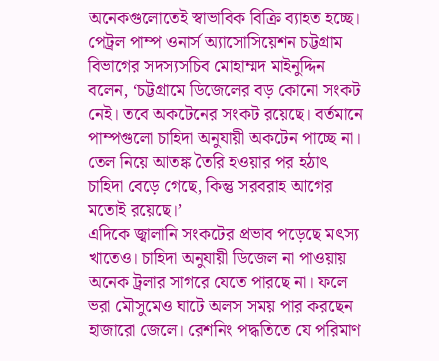অনেকগুলোতেই স্বাভাবিক বিক্রি ব্যাহত হচ্ছে।
পেট্রল পাম্প ওনার্স অ্যাসোসিয়েশন চট্টগ্রাম বিভাগের সদস্যসচিব মোহাম্মদ মাইনুদ্দিন বলেন, ‘চট্টগ্রামে ডিজেলের বড় কোনো সংকট নেই। তবে অকটেনের সংকট রয়েছে। বর্তমানে পাম্পগুলো চাহিদা অনুযায়ী অকটেন পাচ্ছে না। তেল নিয়ে আতঙ্ক তৈরি হওয়ার পর হঠাৎ চাহিদা বেড়ে গেছে, কিন্তু সরবরাহ আগের মতোই রয়েছে।’
এদিকে জ্বালানি সংকটের প্রভাব পড়েছে মৎস্য খাতেও। চাহিদা অনুযায়ী ডিজেল না পাওয়ায় অনেক ট্রলার সাগরে যেতে পারছে না। ফলে ভরা মৌসুমেও ঘাটে অলস সময় পার করছেন হাজারো জেলে। রেশনিং পদ্ধতিতে যে পরিমাণ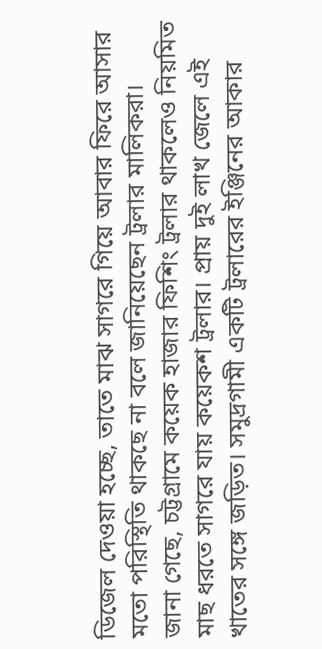ডিজেল দেওয়া হচ্ছে, তাতে মাঝ সাগরে গিয়ে আবার ফিরে আসার মতো পরিস্থিতি থাকছে না বলে জানিয়েছেন ট্রলার মালিকরা।
জানা গেছে, চট্টগ্রামে কয়েক হাজার ফিশিং ট্রলার থাকলেও নিয়মিত মাছ ধরতে সাগরে যায় কয়েকশ ট্রলার। প্রায় দুই লাখ জেলে এই খাতের সঙ্গে জড়িত। সমুদ্রগামী একটি ট্রলারের ইঞ্জিনের আকার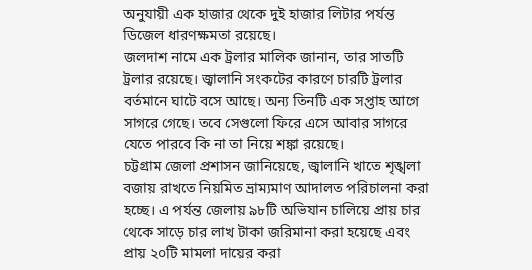অনুযায়ী এক হাজার থেকে দুই হাজার লিটার পর্যন্ত ডিজেল ধারণক্ষমতা রয়েছে।
জলদাশ নামে এক ট্রলার মালিক জানান, তার সাতটি ট্রলার রয়েছে। জ্বালানি সংকটের কারণে চারটি ট্রলার বর্তমানে ঘাটে বসে আছে। অন্য তিনটি এক সপ্তাহ আগে সাগরে গেছে। তবে সেগুলো ফিরে এসে আবার সাগরে যেতে পারবে কি না তা নিয়ে শঙ্কা রয়েছে।
চট্টগ্রাম জেলা প্রশাসন জানিয়েছে, জ্বালানি খাতে শৃঙ্খলা বজায় রাখতে নিয়মিত ভ্রাম্যমাণ আদালত পরিচালনা করা হচ্ছে। এ পর্যন্ত জেলায় ৯৮টি অভিযান চালিয়ে প্রায় চার থেকে সাড়ে চার লাখ টাকা জরিমানা করা হয়েছে এবং প্রায় ২০টি মামলা দায়ের করা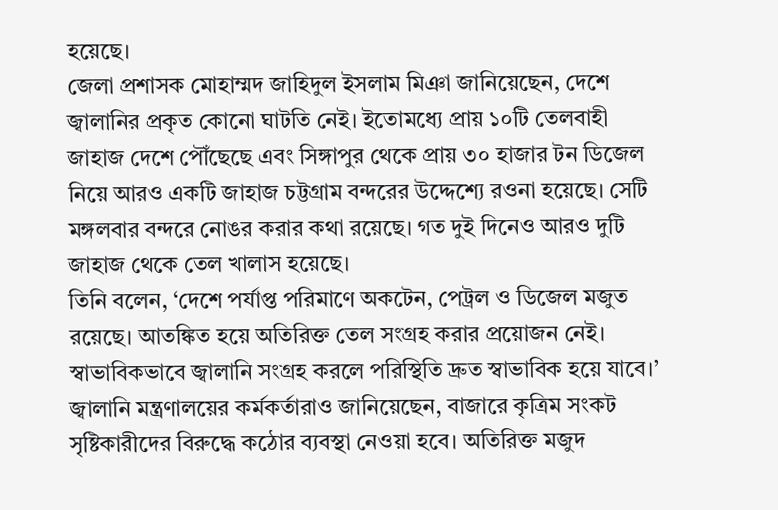হয়েছে।
জেলা প্রশাসক মোহাম্মদ জাহিদুল ইসলাম মিঞা জানিয়েছেন, দেশে জ্বালানির প্রকৃত কোনো ঘাটতি নেই। ইতোমধ্যে প্রায় ১০টি তেলবাহী জাহাজ দেশে পৌঁছেছে এবং সিঙ্গাপুর থেকে প্রায় ৩০ হাজার টন ডিজেল নিয়ে আরও একটি জাহাজ চট্টগ্রাম বন্দরের উদ্দেশ্যে রওনা হয়েছে। সেটি মঙ্গলবার বন্দরে নোঙর করার কথা রয়েছে। গত দুই দিনেও আরও দুটি জাহাজ থেকে তেল খালাস হয়েছে।
তিনি বলেন, ‘দেশে পর্যাপ্ত পরিমাণে অকটেন, পেট্রল ও ডিজেল মজুত রয়েছে। আতঙ্কিত হয়ে অতিরিক্ত তেল সংগ্রহ করার প্রয়োজন নেই। স্বাভাবিকভাবে জ্বালানি সংগ্রহ করলে পরিস্থিতি দ্রুত স্বাভাবিক হয়ে যাবে।’
জ্বালানি মন্ত্রণালয়ের কর্মকর্তারাও জানিয়েছেন, বাজারে কৃত্রিম সংকট সৃষ্টিকারীদের বিরুদ্ধে কঠোর ব্যবস্থা নেওয়া হবে। অতিরিক্ত মজুদ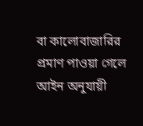বা কালোবাজারির প্রমাণ পাওয়া গেলে আইন অনুযায়ী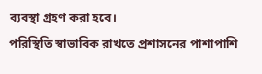ব্যবস্থা গ্রহণ করা হবে।
পরিস্থিতি স্বাভাবিক রাখতে প্রশাসনের পাশাপাশি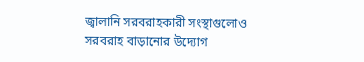জ্বালানি সরবরাহকারী সংস্থাগুলোও সরবরাহ বাড়ানোর উদ্যোগ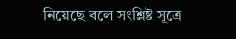নিয়েছে বলে সংশ্লিষ্ট সূত্রে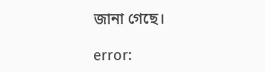জানা গেছে।

error: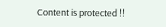Content is protected !!